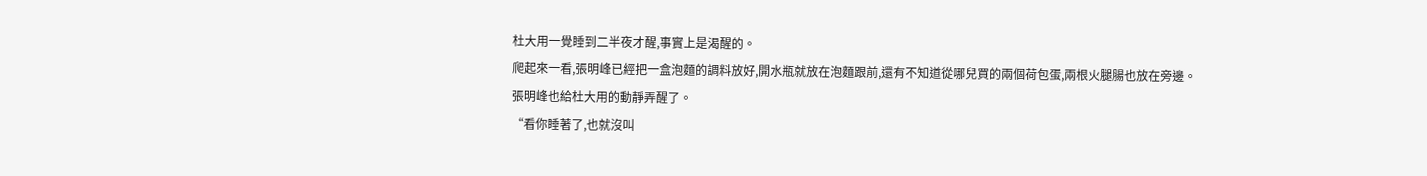杜大用一覺睡到二半夜才醒,事實上是渴醒的。
爬起來一看,張明峰已經把一盒泡麵的調料放好,開水瓶就放在泡麵跟前,還有不知道從哪兒買的兩個荷包蛋,兩根火腿腸也放在旁邊。
張明峰也給杜大用的動靜弄醒了。
“看你睡著了,也就沒叫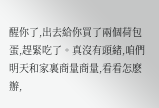醒你了,出去給你買了兩個荷包蛋,趕緊吃了。真沒有頭緒,咱們明天和家裏商量商量,看看怎麽辦,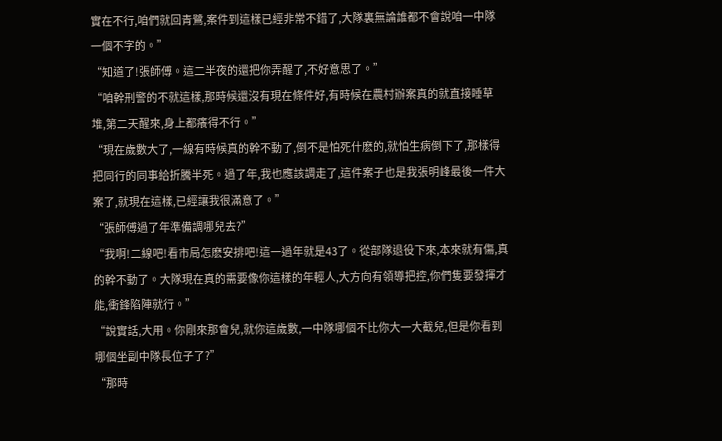實在不行,咱們就回青鷺,案件到這樣已經非常不錯了,大隊裏無論誰都不會說咱一中隊一個不字的。”
“知道了!張師傅。這二半夜的還把你弄醒了,不好意思了。”
“咱幹刑警的不就這樣,那時候還沒有現在條件好,有時候在農村辦案真的就直接睡草堆,第二天醒來,身上都癢得不行。”
“現在歲數大了,一線有時候真的幹不動了,倒不是怕死什麽的,就怕生病倒下了,那樣得把同行的同事給折騰半死。過了年,我也應該調走了,這件案子也是我張明峰最後一件大案了,就現在這樣,已經讓我很滿意了。”
“張師傅過了年準備調哪兒去?”
“我啊!二線吧!看市局怎麽安排吧!這一過年就是43了。從部隊退役下來,本來就有傷,真的幹不動了。大隊現在真的需要像你這樣的年輕人,大方向有領導把控,你們隻要發揮才能,衝鋒陷陣就行。”
“說實話,大用。你剛來那會兒,就你這歲數,一中隊哪個不比你大一大截兒,但是你看到哪個坐副中隊長位子了?”
“那時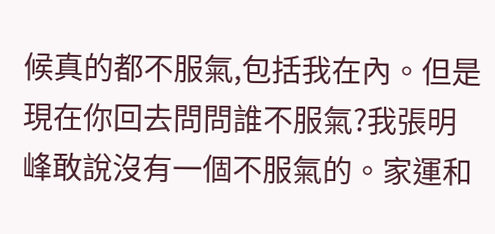候真的都不服氣,包括我在內。但是現在你回去問問誰不服氣?我張明峰敢說沒有一個不服氣的。家運和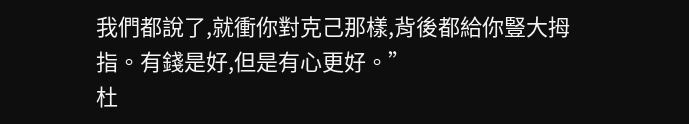我們都說了,就衝你對克己那樣,背後都給你豎大拇指。有錢是好,但是有心更好。”
杜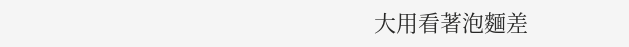大用看著泡麵差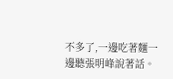不多了,一邊吃著麵一邊聽張明峰說著話。